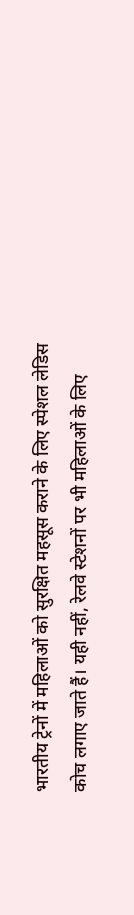भारतीय ट्रेनों में महिलाओं को सुरक्षित महसूस कराने के लिए स्पेशल लेडिस कोच लगाए जाते हैं। यही नहीं, रेलवे स्टेशनों पर भी महिलाओं के लिए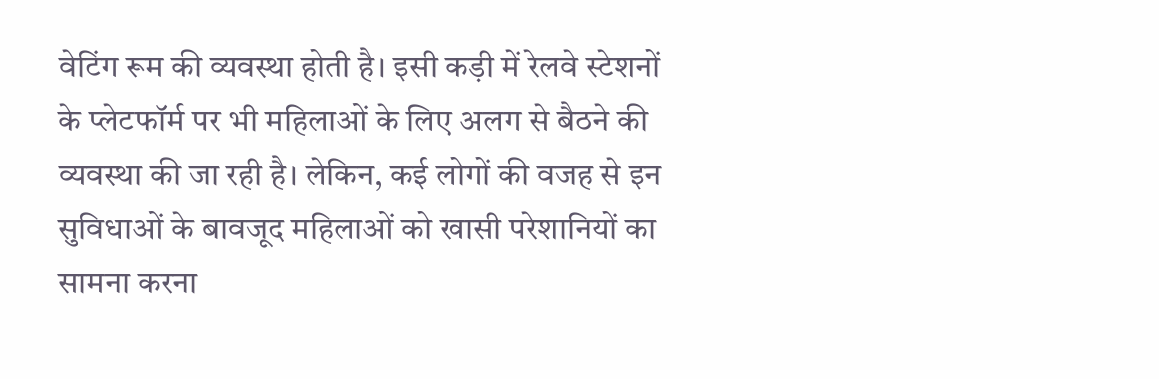वेटिंग रूम की व्यवस्था होती है। इसी कड़ी में रेलवे स्टेशनों के प्लेटफॉर्म पर भी महिलाओं के लिए अलग से बैठने की व्यवस्था की जा रही है। लेकिन, कई लोगों की वजह से इन सुविधाओं के बावजूद महिलाओं को खासी परेशानियों का सामना करना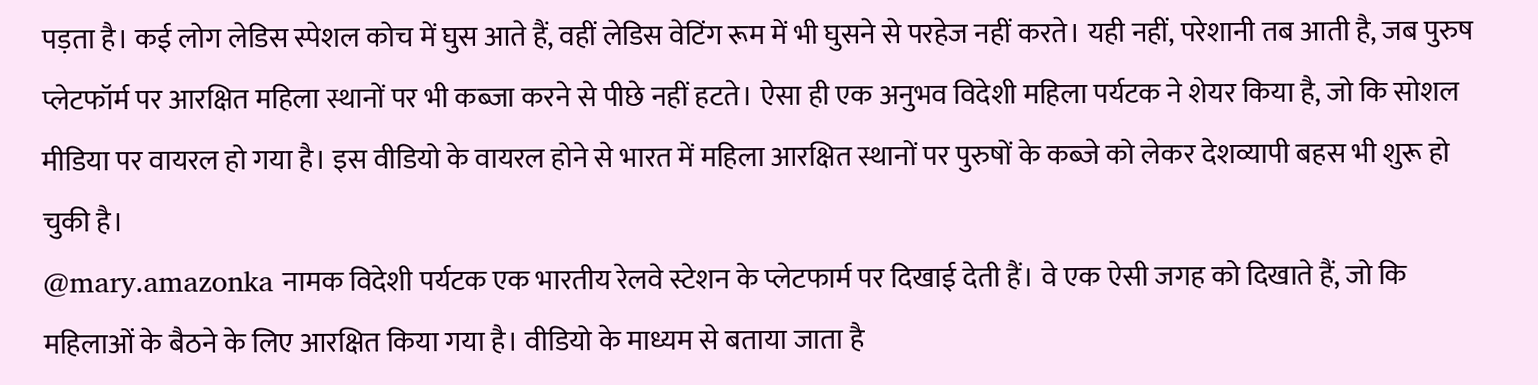पड़ता है। कई लोग लेडिस स्पेशल कोच में घुस आते हैं, वहीं लेडिस वेटिंग रूम में भी घुसने से परहेज नहीं करते। यही नहीं, परेशानी तब आती है, जब पुरुष प्लेटफॉर्म पर आरक्षित महिला स्थानों पर भी कब्जा करने से पीछे नहीं हटते। ऐसा ही एक अनुभव विदेशी महिला पर्यटक ने शेयर किया है, जो कि सोशल मीडिया पर वायरल हो गया है। इस वीडियो के वायरल होने से भारत में महिला आरक्षित स्थानों पर पुरुषों के कब्जे को लेकर देशव्यापी बहस भी शुरू हो चुकी है।
@mary.amazonka नामक विदेशी पर्यटक एक भारतीय रेलवे स्टेशन के प्लेटफार्म पर दिखाई देती हैं। वे एक ऐसी जगह को दिखाते हैं, जो कि महिलाओं के बैठने के लिए आरक्षित किया गया है। वीडियो के माध्यम से बताया जाता है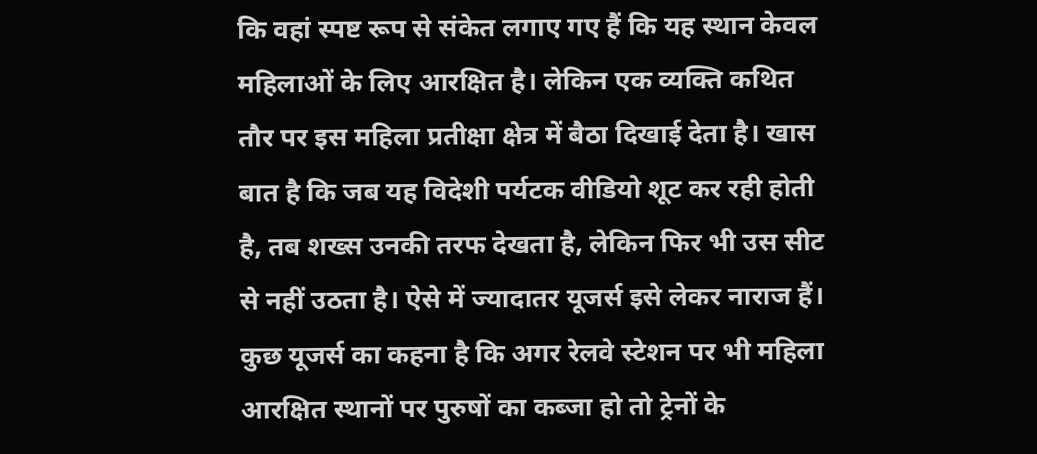कि वहां स्पष्ट रूप से संकेत लगाए गए हैं कि यह स्थान केवल महिलाओं के लिए आरक्षित है। लेकिन एक व्यक्ति कथित तौर पर इस महिला प्रतीक्षा क्षेत्र में बैठा दिखाई देता है। खास बात है कि जब यह विदेशी पर्यटक वीडियो शूट कर रही होती है, तब शख्स उनकी तरफ देखता है, लेकिन फिर भी उस सीट से नहीं उठता है। ऐसे में ज्यादातर यूजर्स इसे लेकर नाराज हैं। कुछ यूजर्स का कहना है कि अगर रेलवे स्टेशन पर भी महिला आरक्षित स्थानों पर पुरुषों का कब्जा हो तो ट्रेनों के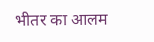भीतर का आलम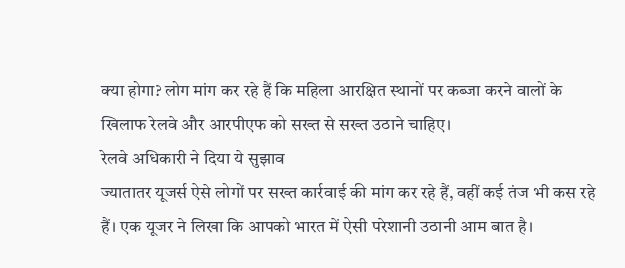क्या होगा? लोग मांग कर रहे हैं कि महिला आरक्षित स्थानों पर कब्जा करने वालों के खिलाफ रेलवे और आरपीएफ को सख्त से सख्त उठाने चाहिए।
रेलवे अधिकारी ने दिया ये सुझाव
ज्यातातर यूजर्स ऐसे लोगों पर सख्त कार्रवाई की मांग कर रहे हैं, वहीं कई तंज भी कस रहे हैं। एक यूजर ने लिखा कि आपको भारत में ऐसी परेशानी उठानी आम बात है।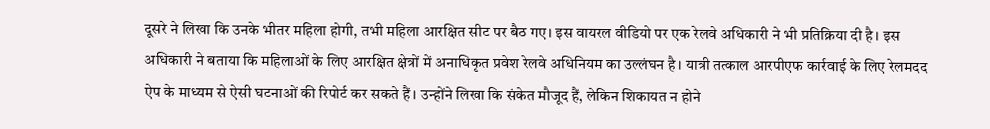दूसरे ने लिखा कि उनके भीतर महिला होगी, तभी महिला आरक्षित सीट पर बैठ गए। इस वायरल वीडियो पर एक रेलवे अधिकारी ने भी प्रतिक्रिया दी है। इस अधिकारी ने बताया कि महिलाओं के लिए आरक्षित क्षेत्रों में अनाधिकृत प्रवेश रेलवे अधिनियम का उल्लंघन है। यात्री तत्काल आरपीएफ कार्रवाई के लिए रेलमदद ऐप के माध्यम से ऐसी घटनाओं की रिपोर्ट कर सकते हैं। उन्होंने लिखा कि संकेत मौजूद हैं, लेकिन शिकायत न होने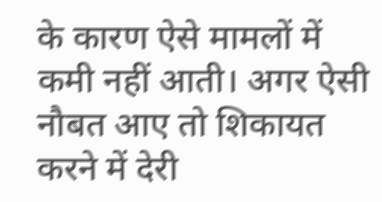के कारण ऐसे मामलों में कमी नहीं आती। अगर ऐसी नौबत आए तो शिकायत करने में देरी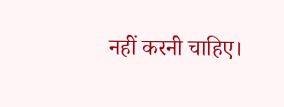नहीं करनी चाहिए।